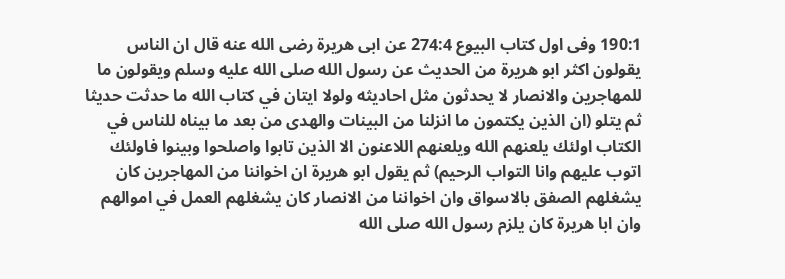190:1 وفى اول كتاب البيوع 274:4 عن ابى هريرة رضى الله عنه قال ان الناس يقولون اكثر ابو هريرة من الحديث عن رسول الله صلى الله عليه وسلم ويقولون ما للمهاجرين والانصار لا يحدثون مثل احاديثه ولولا ايتان في كتاب الله ما حدثت حديثا ثم يتلو (ان الذين يكتمون ما انزلنا من البينات والهدى من بعد ما بيناه للناس في الكتاب اولئك يلعنهم الله ويلعنهم اللاعنون الا الذين تابوا واصلحوا وبينوا فاولئك اتوب عليهم وانا التواب الرحيم) ثم يقول ابو هريرة ان اخواننا من المهاجرين كان يشغلهم الصفق بالاسواق وان اخواننا من الانصار كان يشغلهم العمل في اموالهم وان ابا هريرة كان يلزم رسول الله صلى الله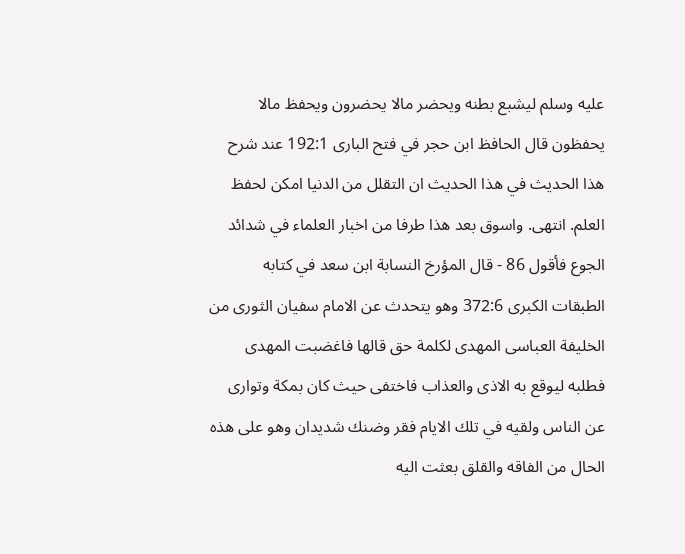عليه وسلم ليشبع بطنه ويحضر مالا يحضرون ويحفظ مالا يحفظون قال الحافظ ابن حجر في فتح البارى 192:1 عند شرح هذا الحديث في هذا الحديث ان التقلل من الدنيا امكن لحفظ العلم. انتهى. واسوق بعد هذا طرفا من اخبار العلماء في شدائد الجوع فأقول 86 - قال المؤرخ النسابة ابن سعد في كتابه الطبقات الكبرى 372:6 وهو يتحدث عن الامام سفيان الثورى من الخليفة العباسى المهدى لكلمة حق قالها فاغضبت المهدى فطلبه ليوقع به الاذى والعذاب فاختفى حيث كان بمكة وتوارى عن الناس ولقيه في تلك الايام فقر وضنك شديدان وهو على هذه الحال من الفاقه والقلق بعثت اليه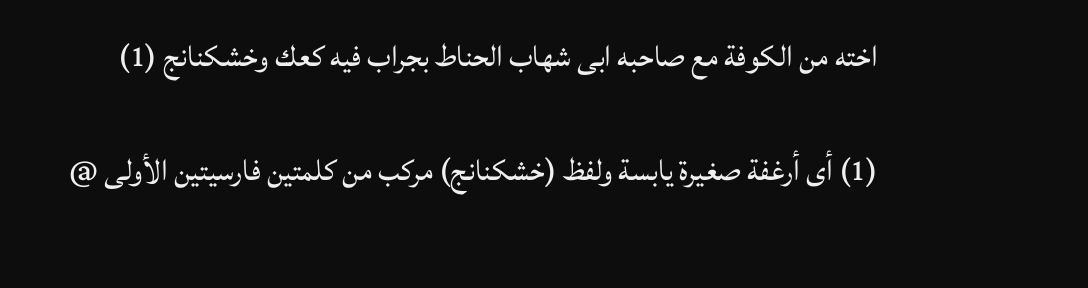اخته من الكوفة مع صاحبه ابى شهاب الحناط بجراب فيه كعك وخشكنانج (1)

(1) أى أرغفة صغيرة يابسة ولفظ (خشكنانج) مركب من كلمتين فارسيتين الأولى @